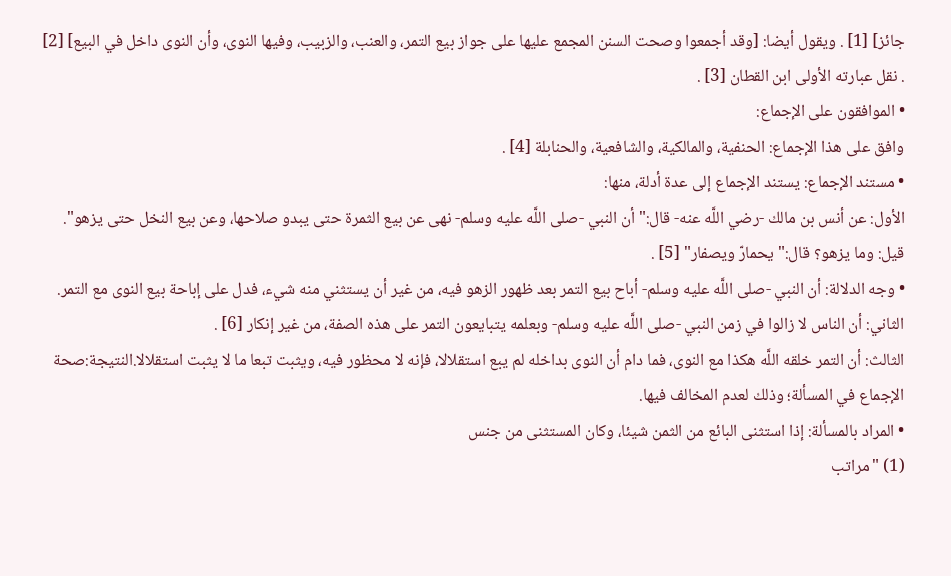جائز] [1] . ويقول أيضا: [وقد أجمعوا وصحت السنن المجمع عليها على جواز بيع التمر، والعنب، والزبيب، وفيها النوى، وأن النوى داخل في البيع] [2] . نقل عبارته الأولى ابن القطان [3] .
• الموافقون على الإجماع:
وافق على هذا الإجماع: الحنفية، والمالكية، والشافعية، والحنابلة [4] .
• مستند الإجماع: يستند الإجماع إلى عدة أدلة، منها:
الأول: عن أنس بن مالك -رضي اللَّه عنه- قال:"أن النبي -صلى اللَّه عليه وسلم- نهى عن بيع الثمرة حتى يبدو صلاحها، وعن بيع النخل حتى يزهو". قيل: وما يزهو؟ قال:"يحمارّ ويصفار" [5] .
• وجه الدلالة: أن النبي -صلى اللَّه عليه وسلم- أباح بيع التمر بعد ظهور الزهو فيه، من غير أن يستثني منه شيء، فدل على إباحة بيع النوى مع التمر.
الثاني: أن الناس لا زالوا في زمن النبي -صلى اللَّه عليه وسلم- وبعلمه يتبايعون التمر على هذه الصفة، من غير إنكار [6] .
الثالث: أن التمر خلقه اللَّه هكذا مع النوى، فما دام أن النوى بداخله لم يبع استقلالا، فإنه لا محظور فيه، ويثبت تبعا ما لا يثبت استقلالا.النتيجة:صحة الإجماع في المسألة؛ وذلك لعدم المخالف فيها.
• المراد بالمسألة: إذا استثنى البائع من الثمن شيئا، وكان المستثنى من جنس
(1) "مراتب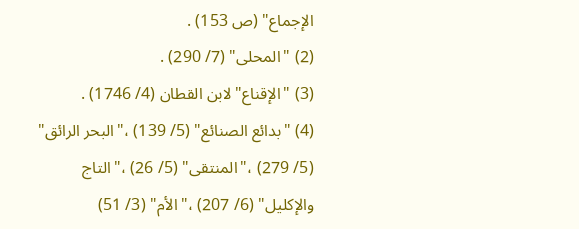الإجماع" (ص 153) .
(2) "المحلى" (7/ 290) .
(3) "الإقناع"لابن القطان (4/ 1746) .
(4) "بدائع الصنائع" (5/ 139) ،"البحر الرائق" (5/ 279) ،"المنتقى" (5/ 26) ،"التاج والإكليل" (6/ 207) ،"الأم" (3/ 51)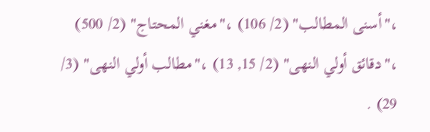،"أسنى المطالب" (2/ 106) ،"مغني المحتاج" (2/ 500) ،"دقائق أولي النهى" (2/ 15, 13) ،"مطالب أولي النهى" (3/ 29) .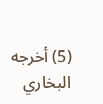(5) أخرجه البخاري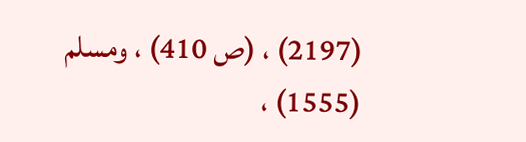(2197) ، (ص 410) ، ومسلم (1555) ،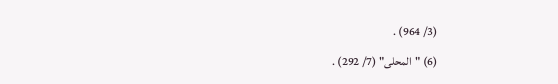(3/ 964) .
(6) "المحلى" (7/ 292) .